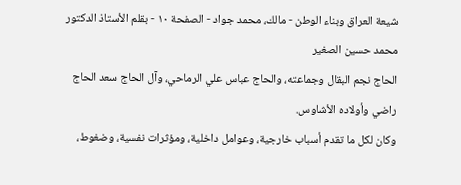شيعة العراق وبناء الوطن - مالك، محمد جواد - الصفحة ١٠ - بقلم الأستاذ الدكتور محمد حسين الصغير
الحاج نجم البقال وجماعته، والحاج عباس علي الرماحي، وآل الحاج سعد الحاج راضي وأولاده الأشاوس.
وكان لكل ما تقدم أسباب خارجية، وعوامل داخلية، ومؤثرات نفسية، وضغوط،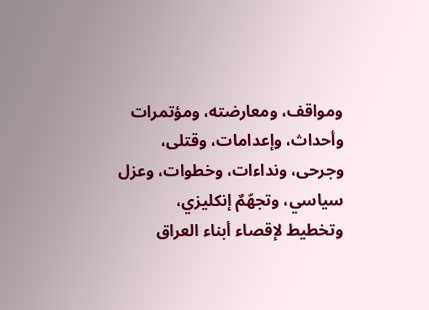ومواقف، ومعارضته، ومؤتمرات وأحداث، وإعدامات، وقتلى، وجرحى، ونداءات، وخطوات، وعزل سياسي، وتجهّمٌ إنكليزي، وتخطيط لإقصاء أبناء العراق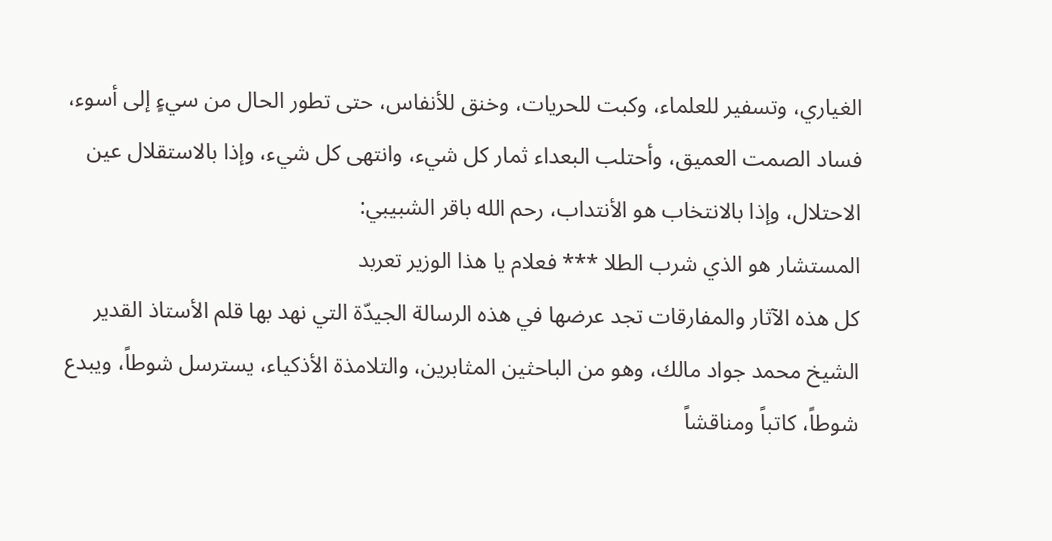الغياري، وتسفير للعلماء، وكبت للحريات، وخنق للأنفاس، حتى تطور الحال من سيءٍ إلى أسوء، فساد الصمت العميق، وأحتلب البعداء ثمار كل شيء، وانتهى كل شيء، وإذا بالاستقلال عين الاحتلال، وإذا بالانتخاب هو الأنتداب، رحم الله باقر الشبيبي:
المستشار هو الذي شرب الطلا *** فعلام يا هذا الوزير تعربد
كل هذه الآثار والمفارقات تجد عرضها في هذه الرسالة الجيدّة التي نهد بها قلم الأستاذ القدير الشيخ محمد جواد مالك، وهو من الباحثين المثابرين، والتلامذة الأذكياء، يسترسل شوطاً، ويبدع شوطاً، كاتباً ومناقشاً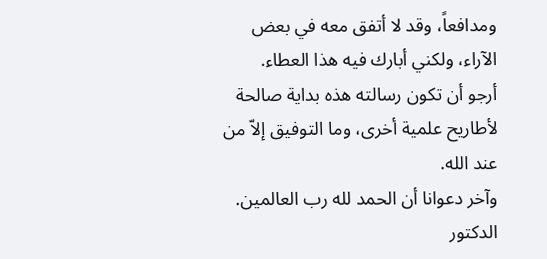ومدافعاً، وقد لا أتفق معه في بعض الآراء، ولكني أبارك فيه هذا العطاء.
أرجو أن تكون رسالته هذه بداية صالحة لأطاريح علمية أخرى، وما التوفيق إلاّ من عند الله.
وآخر دعوانا أن الحمد لله رب العالمين.
الدكتور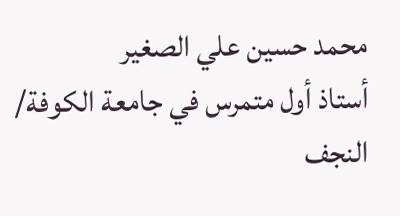محمد حسين علي الصغير
أستاذ أول متمرس في جامعة الكوفة/ النجف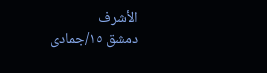الأشرف
دمشق ١٥/جمادى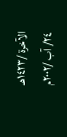الآخرة /١٤٢٣هـ
٢٤/ آب /٢٠٠٢م